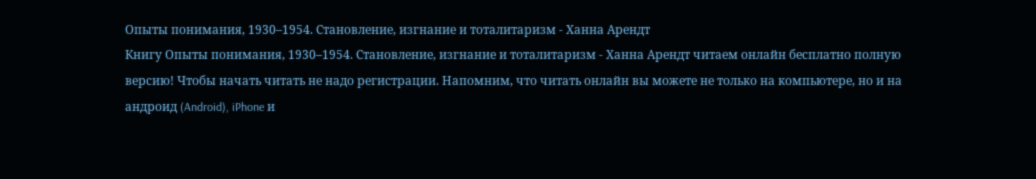Опыты понимания, 1930–1954. Становление, изгнание и тоталитаризм - Ханна Арендт
Книгу Опыты понимания, 1930–1954. Становление, изгнание и тоталитаризм - Ханна Арендт читаем онлайн бесплатно полную версию! Чтобы начать читать не надо регистрации. Напомним, что читать онлайн вы можете не только на компьютере, но и на андроид (Android), iPhone и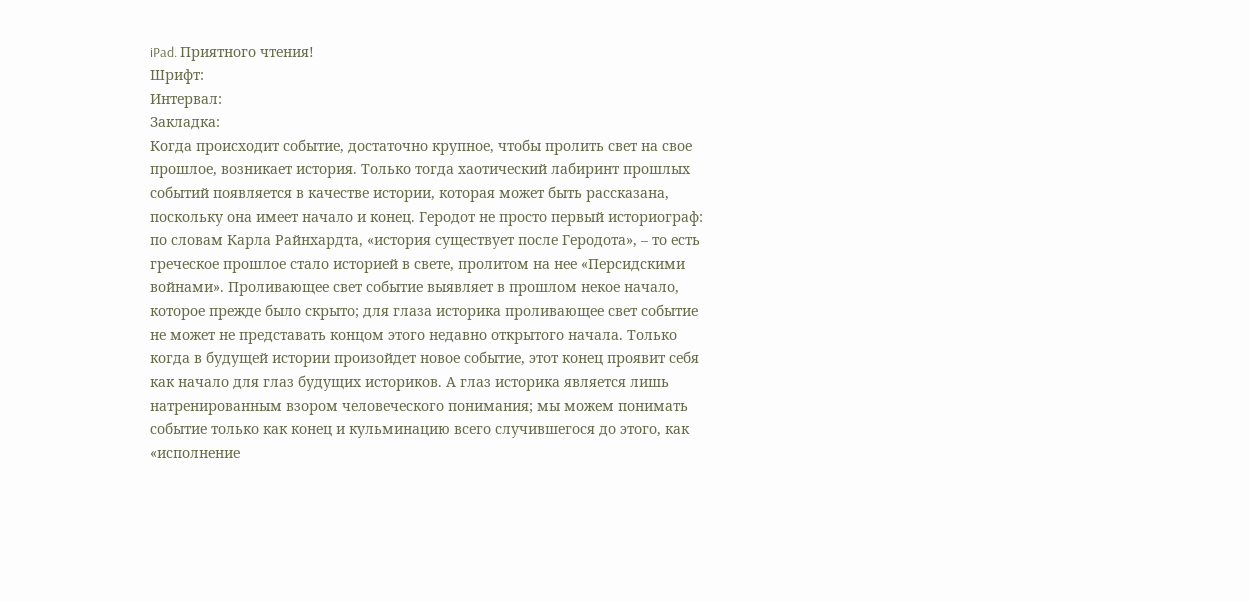iPad. Приятного чтения!
Шрифт:
Интервал:
Закладка:
Когда происходит событие, достаточно крупное, чтобы пролить свет на свое прошлое, возникает история. Только тогда хаотический лабиринт прошлых событий появляется в качестве истории, которая может быть рассказана, поскольку она имеет начало и конец. Геродот не просто первый историограф: по словам Карла Райнхардта, «история существует после Геродота», – то есть греческое прошлое стало историей в свете, пролитом на нее «Персидскими войнами». Проливающее свет событие выявляет в прошлом некое начало, которое прежде было скрыто; для глаза историка проливающее свет событие не может не представать концом этого недавно открытого начала. Только когда в будущей истории произойдет новое событие, этот конец проявит себя как начало для глаз будущих историков. А глаз историка является лишь натренированным взором человеческого понимания; мы можем понимать событие только как конец и кульминацию всего случившегося до этого, как «исполнение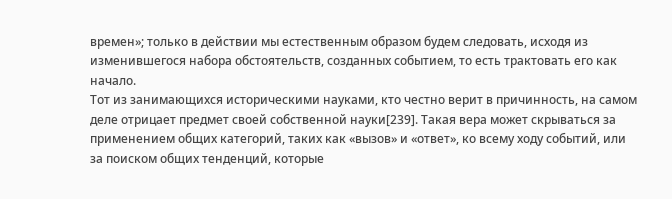времен»; только в действии мы естественным образом будем следовать, исходя из изменившегося набора обстоятельств, созданных событием, то есть трактовать его как начало.
Тот из занимающихся историческими науками, кто честно верит в причинность, на самом деле отрицает предмет своей собственной науки[239]. Такая вера может скрываться за применением общих категорий, таких как «вызов» и «ответ», ко всему ходу событий, или за поиском общих тенденций, которые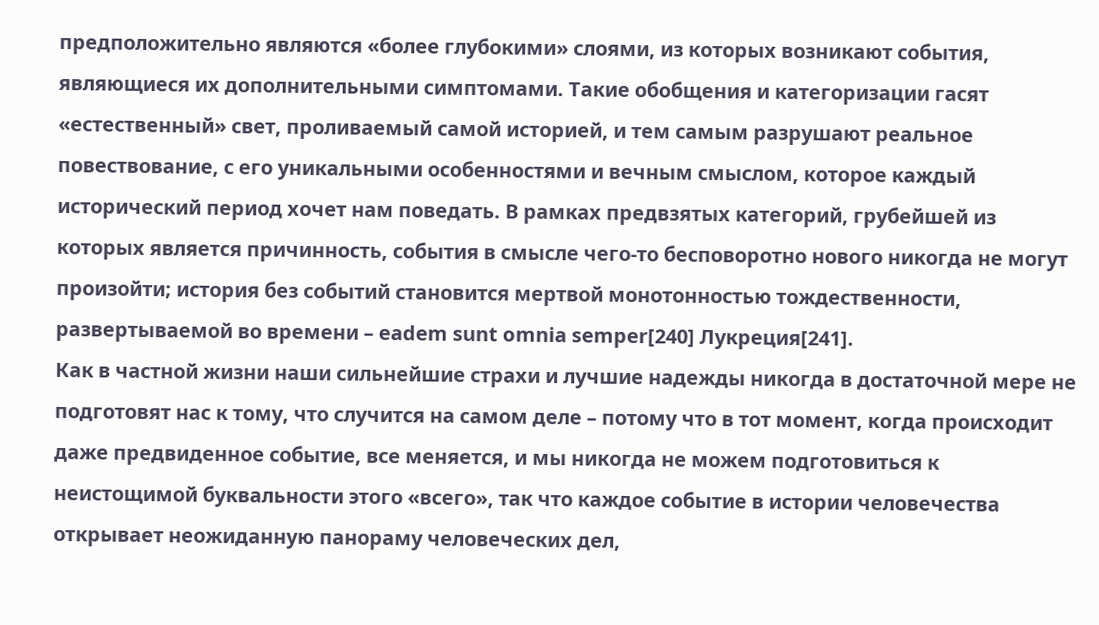предположительно являются «более глубокими» слоями, из которых возникают события, являющиеся их дополнительными симптомами. Такие обобщения и категоризации гасят «естественный» свет, проливаемый самой историей, и тем самым разрушают реальное повествование, с его уникальными особенностями и вечным смыслом, которое каждый исторический период хочет нам поведать. В рамках предвзятых категорий, грубейшей из которых является причинность, события в смысле чего-то бесповоротно нового никогда не могут произойти; история без событий становится мертвой монотонностью тождественности, развертываемой во времени – eadem sunt omnia semper[240] Лукреция[241].
Как в частной жизни наши сильнейшие страхи и лучшие надежды никогда в достаточной мере не подготовят нас к тому, что случится на самом деле – потому что в тот момент, когда происходит даже предвиденное событие, все меняется, и мы никогда не можем подготовиться к неистощимой буквальности этого «всего», так что каждое событие в истории человечества открывает неожиданную панораму человеческих дел,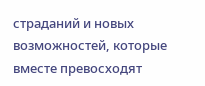страданий и новых возможностей, которые вместе превосходят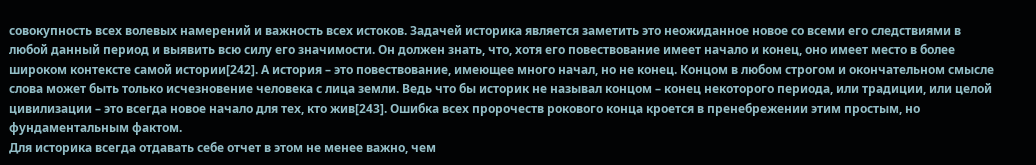совокупность всех волевых намерений и важность всех истоков. Задачей историка является заметить это неожиданное новое со всеми его следствиями в любой данный период и выявить всю силу его значимости. Он должен знать, что, хотя его повествование имеет начало и конец, оно имеет место в более широком контексте самой истории[242]. А история – это повествование, имеющее много начал, но не конец. Концом в любом строгом и окончательном смысле слова может быть только исчезновение человека с лица земли. Ведь что бы историк не называл концом – конец некоторого периода, или традиции, или целой цивилизации – это всегда новое начало для тех, кто жив[243]. Ошибка всех пророчеств рокового конца кроется в пренебрежении этим простым, но фундаментальным фактом.
Для историка всегда отдавать себе отчет в этом не менее важно, чем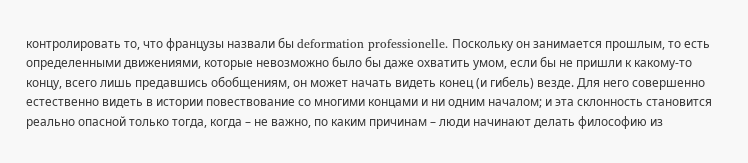контролировать то, что французы назвали бы deformation professionelle. Поскольку он занимается прошлым, то есть определенными движениями, которые невозможно было бы даже охватить умом, если бы не пришли к какому-то концу, всего лишь предавшись обобщениям, он может начать видеть конец (и гибель) везде. Для него совершенно естественно видеть в истории повествование со многими концами и ни одним началом; и эта склонность становится реально опасной только тогда, когда – не важно, по каким причинам – люди начинают делать философию из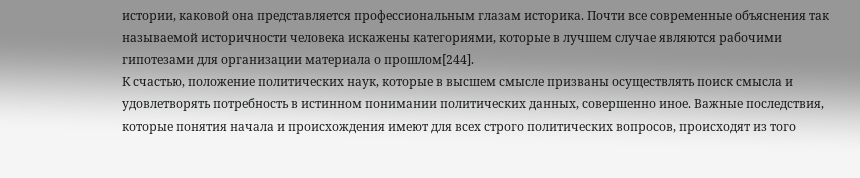истории, каковой она представляется профессиональным глазам историка. Почти все современные объяснения так называемой историчности человека искажены категориями, которые в лучшем случае являются рабочими гипотезами для организации материала о прошлом[244].
К счастью, положение политических наук, которые в высшем смысле призваны осуществлять поиск смысла и удовлетворять потребность в истинном понимании политических данных, совершенно иное. Важные последствия, которые понятия начала и происхождения имеют для всех строго политических вопросов, происходят из того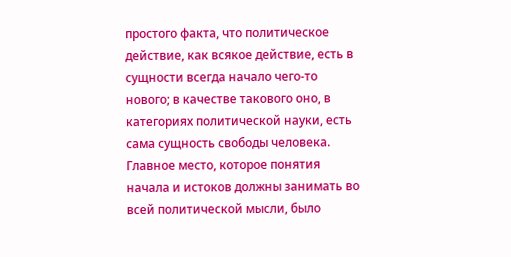простого факта, что политическое действие, как всякое действие, есть в сущности всегда начало чего-то нового; в качестве такового оно, в категориях политической науки, есть сама сущность свободы человека. Главное место, которое понятия начала и истоков должны занимать во всей политической мысли, было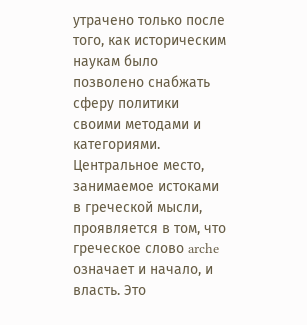утрачено только после того, как историческим наукам было позволено снабжать сферу политики своими методами и категориями. Центральное место, занимаемое истоками в греческой мысли, проявляется в том, что греческое слово arche означает и начало, и власть. Это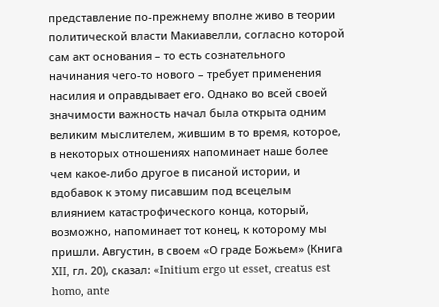представление по-прежнему вполне живо в теории политической власти Макиавелли, согласно которой сам акт основания – то есть сознательного начинания чего-то нового – требует применения насилия и оправдывает его. Однако во всей своей значимости важность начал была открыта одним великим мыслителем, жившим в то время, которое, в некоторых отношениях напоминает наше более чем какое-либо другое в писаной истории, и вдобавок к этому писавшим под всецелым влиянием катастрофического конца, который, возможно, напоминает тот конец, к которому мы пришли. Августин, в своем «О граде Божьем» (Книга XII, гл. 20), сказал: «Initium ergo ut esset, creatus est homo, ante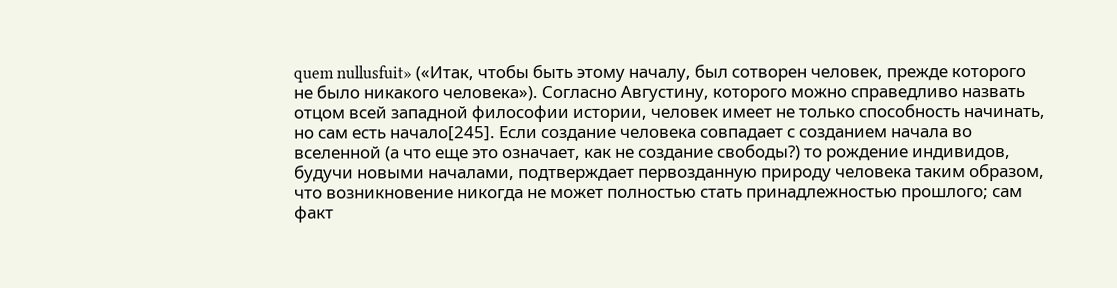quem nullusfuit» («Итак, чтобы быть этому началу, был сотворен человек, прежде которого не было никакого человека»). Согласно Августину, которого можно справедливо назвать отцом всей западной философии истории, человек имеет не только способность начинать, но сам есть начало[245]. Если создание человека совпадает с созданием начала во вселенной (а что еще это означает, как не создание свободы?) то рождение индивидов, будучи новыми началами, подтверждает первозданную природу человека таким образом, что возникновение никогда не может полностью стать принадлежностью прошлого; сам факт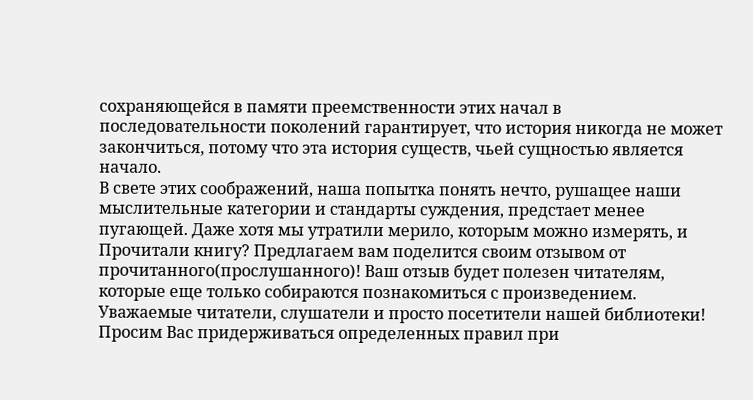сохраняющейся в памяти преемственности этих начал в последовательности поколений гарантирует, что история никогда не может закончиться, потому что эта история существ, чьей сущностью является начало.
В свете этих соображений, наша попытка понять нечто, рушащее наши мыслительные категории и стандарты суждения, предстает менее пугающей. Даже хотя мы утратили мерило, которым можно измерять, и
Прочитали книгу? Предлагаем вам поделится своим отзывом от прочитанного(прослушанного)! Ваш отзыв будет полезен читателям, которые еще только собираются познакомиться с произведением.
Уважаемые читатели, слушатели и просто посетители нашей библиотеки! Просим Вас придерживаться определенных правил при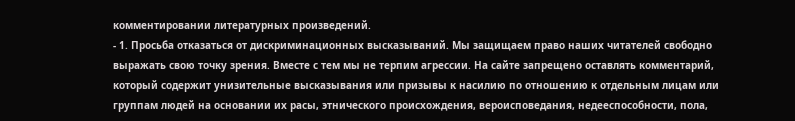комментировании литературных произведений.
- 1. Просьба отказаться от дискриминационных высказываний. Мы защищаем право наших читателей свободно выражать свою точку зрения. Вместе с тем мы не терпим агрессии. На сайте запрещено оставлять комментарий, который содержит унизительные высказывания или призывы к насилию по отношению к отдельным лицам или группам людей на основании их расы, этнического происхождения, вероисповедания, недееспособности, пола,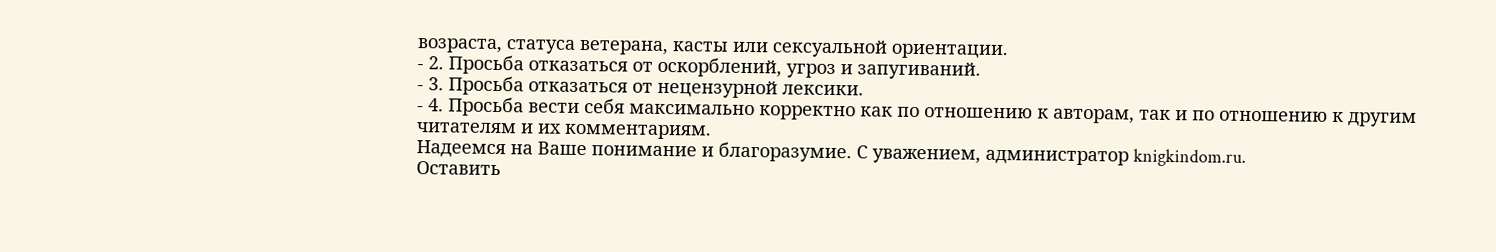возраста, статуса ветерана, касты или сексуальной ориентации.
- 2. Просьба отказаться от оскорблений, угроз и запугиваний.
- 3. Просьба отказаться от нецензурной лексики.
- 4. Просьба вести себя максимально корректно как по отношению к авторам, так и по отношению к другим читателям и их комментариям.
Надеемся на Ваше понимание и благоразумие. С уважением, администратор knigkindom.ru.
Оставить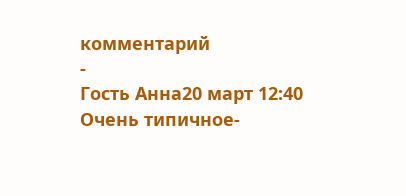комментарий
-
Гость Анна20 март 12:40
Очень типичное-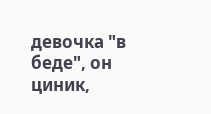девочка "в беде", он циник,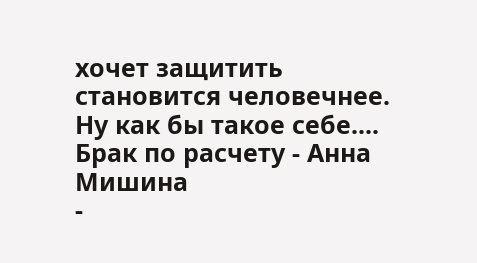хочет защитить становится человечнее. Ну как бы такое себе....
Брак по расчету - Анна Мишина
-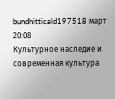bundhitticald197518 март 20:08
Культурное наследие и современная культура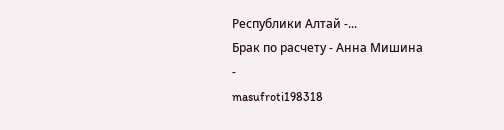Республики Алтай -...
Брак по расчету - Анна Мишина
-
masufroti198318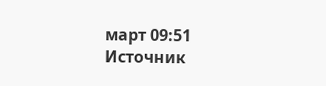март 09:51
Источник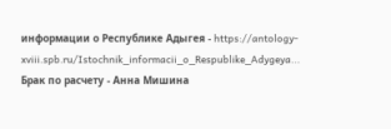информации о Республике Адыгея - https://antology-xviii.spb.ru/Istochnik_informacii_o_Respublike_Adygeya...
Брак по расчету - Анна Мишина